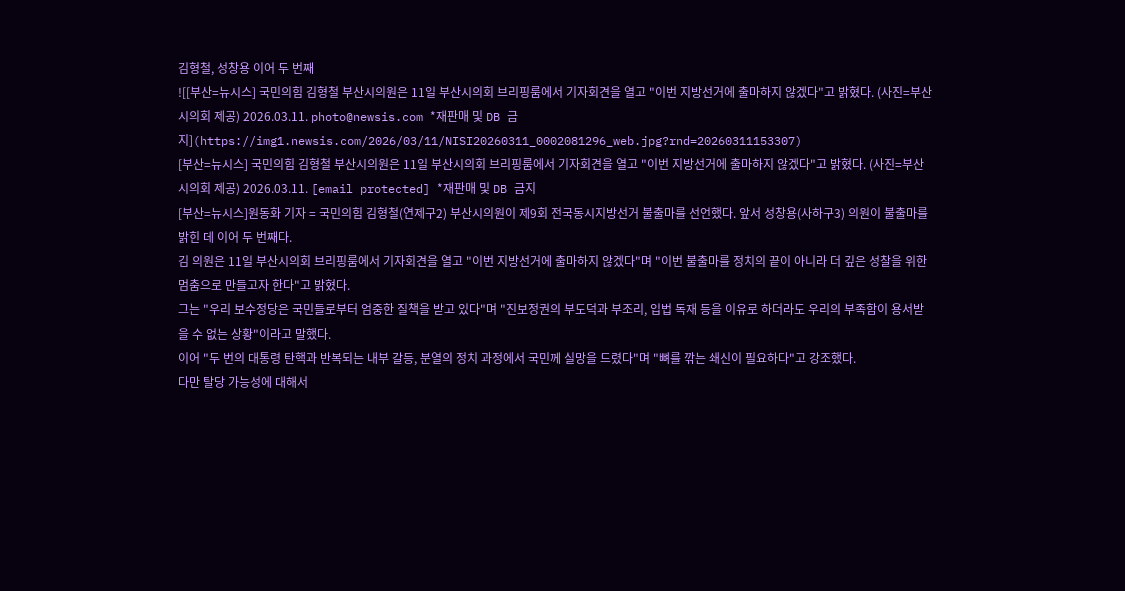김형철, 성창용 이어 두 번째
![[부산=뉴시스] 국민의힘 김형철 부산시의원은 11일 부산시의회 브리핑룸에서 기자회견을 열고 "이번 지방선거에 출마하지 않겠다"고 밝혔다. (사진=부산시의회 제공) 2026.03.11. photo@newsis.com *재판매 및 DB 금지](https://img1.newsis.com/2026/03/11/NISI20260311_0002081296_web.jpg?rnd=20260311153307)
[부산=뉴시스] 국민의힘 김형철 부산시의원은 11일 부산시의회 브리핑룸에서 기자회견을 열고 "이번 지방선거에 출마하지 않겠다"고 밝혔다. (사진=부산시의회 제공) 2026.03.11. [email protected] *재판매 및 DB 금지
[부산=뉴시스]원동화 기자 = 국민의힘 김형철(연제구2) 부산시의원이 제9회 전국동시지방선거 불출마를 선언했다. 앞서 성창용(사하구3) 의원이 불출마를 밝힌 데 이어 두 번째다.
김 의원은 11일 부산시의회 브리핑룸에서 기자회견을 열고 "이번 지방선거에 출마하지 않겠다"며 "이번 불출마를 정치의 끝이 아니라 더 깊은 성찰을 위한 멈춤으로 만들고자 한다"고 밝혔다.
그는 "우리 보수정당은 국민들로부터 엄중한 질책을 받고 있다"며 "진보정권의 부도덕과 부조리, 입법 독재 등을 이유로 하더라도 우리의 부족함이 용서받을 수 없는 상황"이라고 말했다.
이어 "두 번의 대통령 탄핵과 반복되는 내부 갈등, 분열의 정치 과정에서 국민께 실망을 드렸다"며 "뼈를 깎는 쇄신이 필요하다"고 강조했다.
다만 탈당 가능성에 대해서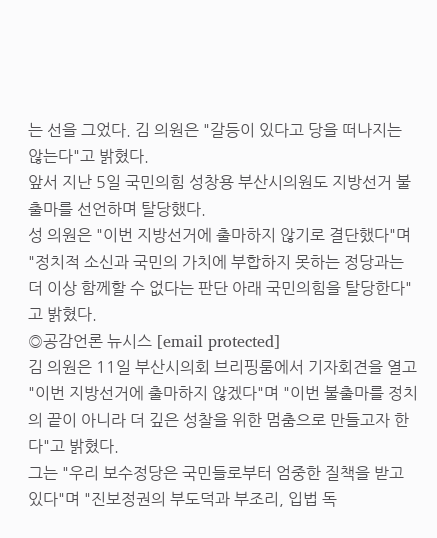는 선을 그었다. 김 의원은 "갈등이 있다고 당을 떠나지는 않는다"고 밝혔다.
앞서 지난 5일 국민의힘 성창용 부산시의원도 지방선거 불출마를 선언하며 탈당했다.
성 의원은 "이번 지방선거에 출마하지 않기로 결단했다"며 "정치적 소신과 국민의 가치에 부합하지 못하는 정당과는 더 이상 함께할 수 없다는 판단 아래 국민의힘을 탈당한다"고 밝혔다.
◎공감언론 뉴시스 [email protected]
김 의원은 11일 부산시의회 브리핑룸에서 기자회견을 열고 "이번 지방선거에 출마하지 않겠다"며 "이번 불출마를 정치의 끝이 아니라 더 깊은 성찰을 위한 멈춤으로 만들고자 한다"고 밝혔다.
그는 "우리 보수정당은 국민들로부터 엄중한 질책을 받고 있다"며 "진보정권의 부도덕과 부조리, 입법 독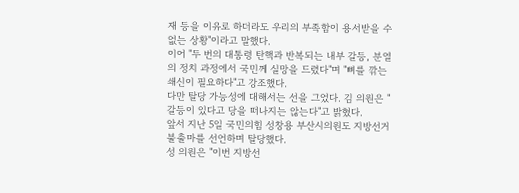재 등을 이유로 하더라도 우리의 부족함이 용서받을 수 없는 상황"이라고 말했다.
이어 "두 번의 대통령 탄핵과 반복되는 내부 갈등, 분열의 정치 과정에서 국민께 실망을 드렸다"며 "뼈를 깎는 쇄신이 필요하다"고 강조했다.
다만 탈당 가능성에 대해서는 선을 그었다. 김 의원은 "갈등이 있다고 당을 떠나지는 않는다"고 밝혔다.
앞서 지난 5일 국민의힘 성창용 부산시의원도 지방선거 불출마를 선언하며 탈당했다.
성 의원은 "이번 지방선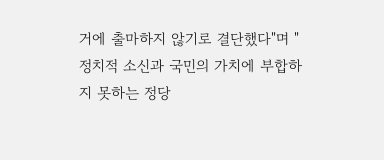거에 출마하지 않기로 결단했다"며 "정치적 소신과 국민의 가치에 부합하지 못하는 정당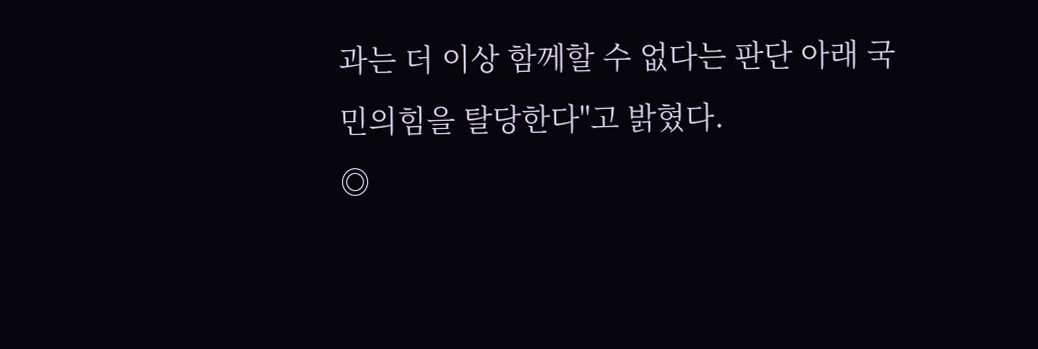과는 더 이상 함께할 수 없다는 판단 아래 국민의힘을 탈당한다"고 밝혔다.
◎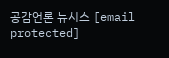공감언론 뉴시스 [email protected]